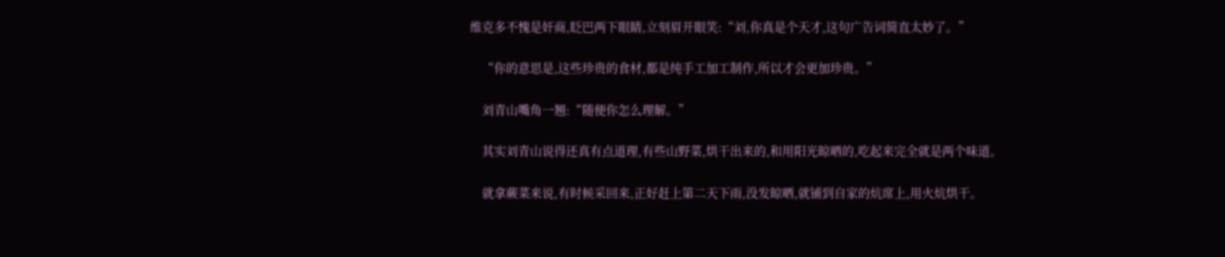维克多不愧是奸商,眨巴两下眼睛,立刻眉开眼笑:“刘,你真是个天才,这句广告词简直太妙了。”

    “你的意思是,这些珍贵的食材,都是纯手工加工制作,所以才会更加珍贵。”

    刘青山嘴角一翘:“随便你怎么理解。”

    其实刘青山说得还真有点道理,有些山野菜,烘干出来的,和用阳光晾晒的,吃起来完全就是两个味道。

    就拿蕨菜来说,有时候采回来,正好赶上第二天下雨,没发晾晒,就铺到自家的炕席上,用火炕烘干。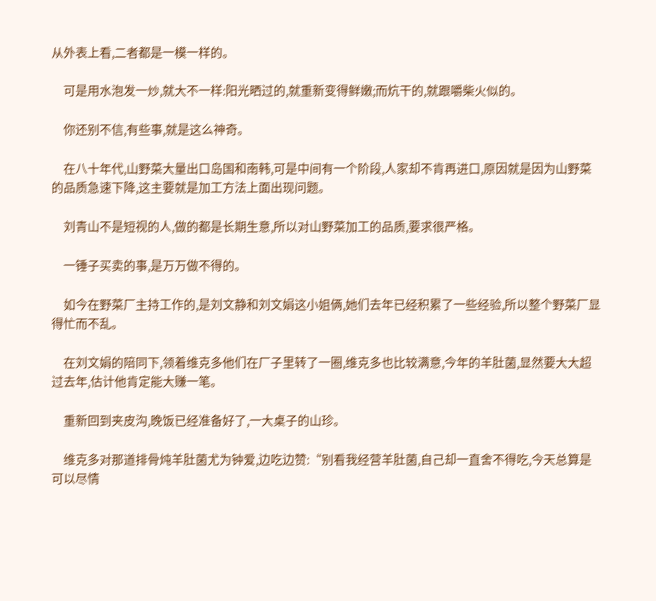从外表上看,二者都是一模一样的。

    可是用水泡发一炒,就大不一样:阳光晒过的,就重新变得鲜嫩;而炕干的,就跟嚼柴火似的。

    你还别不信,有些事,就是这么神奇。

    在八十年代,山野菜大量出口岛国和南韩,可是中间有一个阶段,人家却不肯再进口,原因就是因为山野菜的品质急速下降,这主要就是加工方法上面出现问题。

    刘青山不是短视的人,做的都是长期生意,所以对山野菜加工的品质,要求很严格。

    一锤子买卖的事,是万万做不得的。

    如今在野菜厂主持工作的,是刘文静和刘文娟这小姐俩,她们去年已经积累了一些经验,所以整个野菜厂显得忙而不乱。

    在刘文娟的陪同下,领着维克多他们在厂子里转了一圈,维克多也比较满意,今年的羊肚菌,显然要大大超过去年,估计他肯定能大赚一笔。

    重新回到夹皮沟,晚饭已经准备好了,一大桌子的山珍。

    维克多对那道排骨炖羊肚菌尤为钟爱,边吃边赞:“别看我经营羊肚菌,自己却一直舍不得吃,今天总算是可以尽情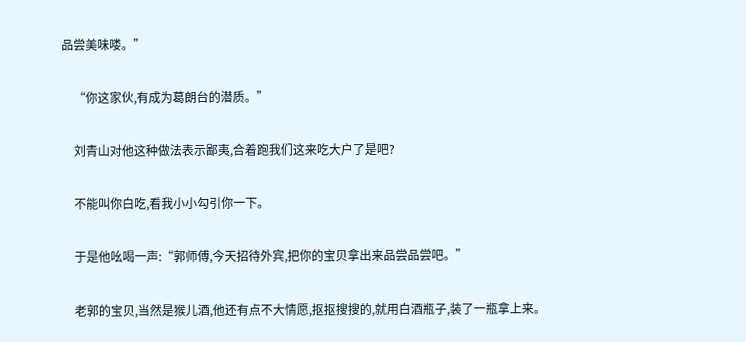品尝美味喽。”

    “你这家伙,有成为葛朗台的潜质。”

    刘青山对他这种做法表示鄙夷,合着跑我们这来吃大户了是吧?

    不能叫你白吃,看我小小勾引你一下。

    于是他吆喝一声:“郭师傅,今天招待外宾,把你的宝贝拿出来品尝品尝吧。”

    老郭的宝贝,当然是猴儿酒,他还有点不大情愿,抠抠搜搜的,就用白酒瓶子,装了一瓶拿上来。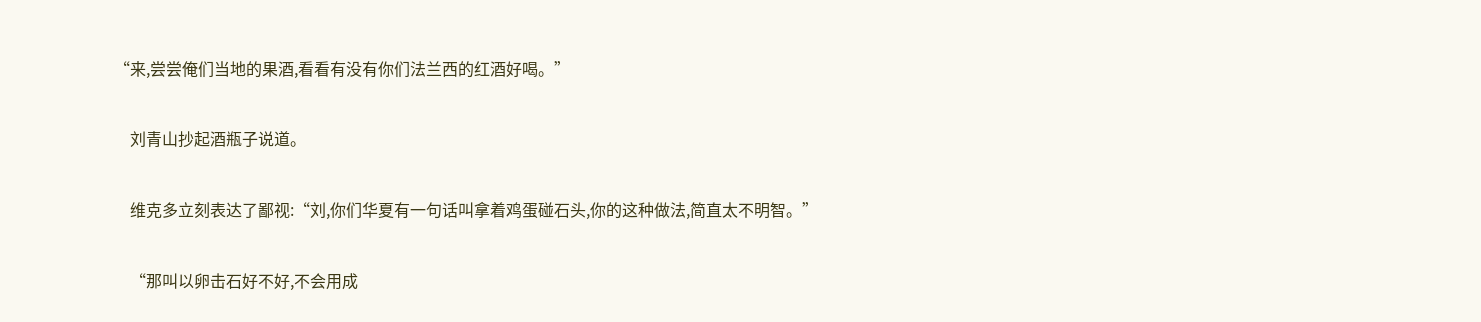“来,尝尝俺们当地的果酒,看看有没有你们法兰西的红酒好喝。”

    刘青山抄起酒瓶子说道。

    维克多立刻表达了鄙视:“刘,你们华夏有一句话叫拿着鸡蛋碰石头,你的这种做法,简直太不明智。”

    “那叫以卵击石好不好,不会用成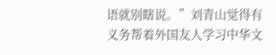语就别瞎说。”刘青山觉得有义务帮着外国友人学习中华文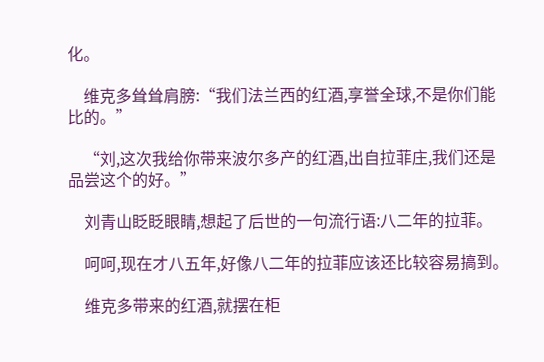化。

    维克多耸耸肩膀:“我们法兰西的红酒,享誉全球,不是你们能比的。”

    “刘,这次我给你带来波尔多产的红酒,出自拉菲庄,我们还是品尝这个的好。”

    刘青山眨眨眼睛,想起了后世的一句流行语:八二年的拉菲。

    呵呵,现在才八五年,好像八二年的拉菲应该还比较容易搞到。

    维克多带来的红酒,就摆在柜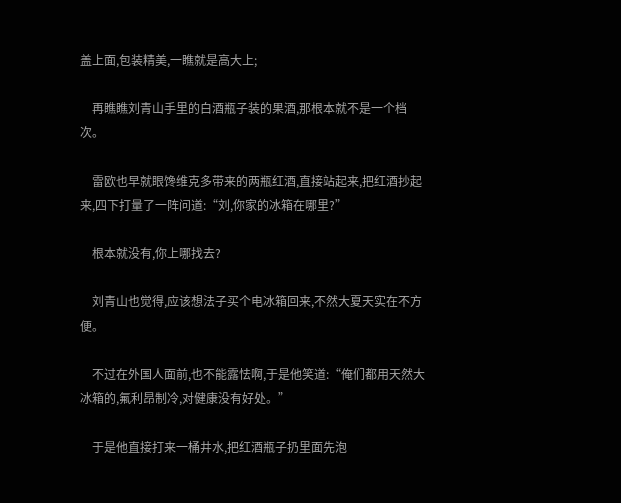盖上面,包装精美,一瞧就是高大上;

    再瞧瞧刘青山手里的白酒瓶子装的果酒,那根本就不是一个档次。

    雷欧也早就眼馋维克多带来的两瓶红酒,直接站起来,把红酒抄起来,四下打量了一阵问道:“刘,你家的冰箱在哪里?”

    根本就没有,你上哪找去?

    刘青山也觉得,应该想法子买个电冰箱回来,不然大夏天实在不方便。

    不过在外国人面前,也不能露怯啊,于是他笑道:“俺们都用天然大冰箱的,氟利昂制冷,对健康没有好处。”

    于是他直接打来一桶井水,把红酒瓶子扔里面先泡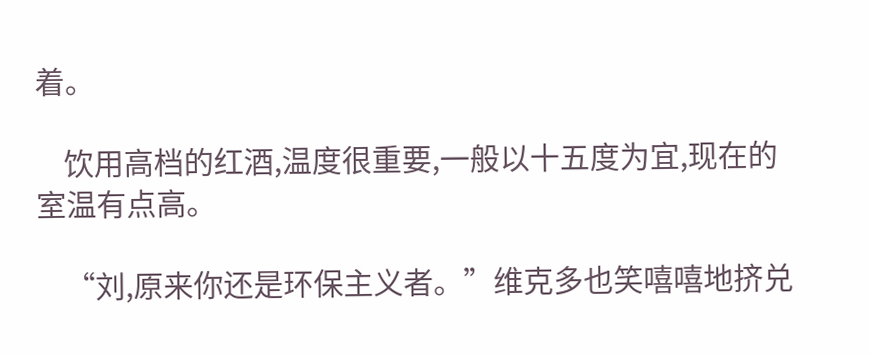着。

    饮用高档的红酒,温度很重要,一般以十五度为宜,现在的室温有点高。

    “刘,原来你还是环保主义者。”维克多也笑嘻嘻地挤兑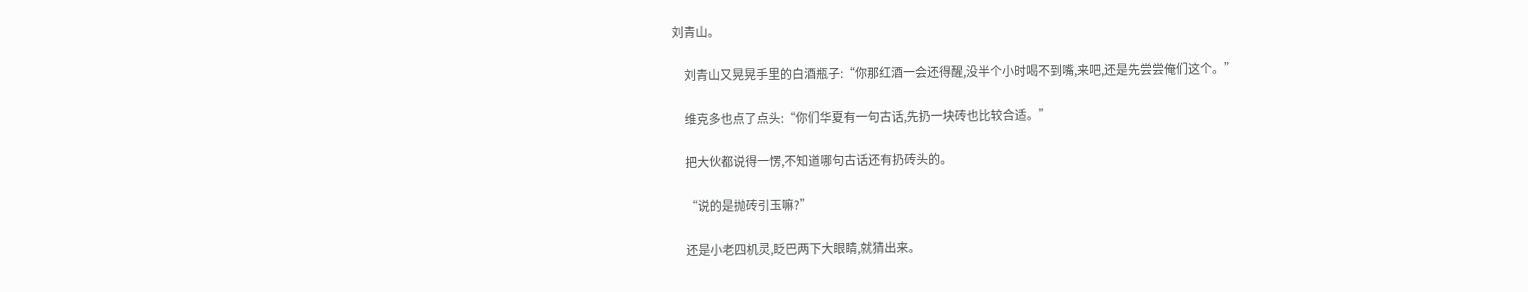刘青山。

    刘青山又晃晃手里的白酒瓶子:“你那红酒一会还得醒,没半个小时喝不到嘴,来吧,还是先尝尝俺们这个。”

    维克多也点了点头:“你们华夏有一句古话,先扔一块砖也比较合适。”

    把大伙都说得一愣,不知道哪句古话还有扔砖头的。

    “说的是抛砖引玉嘛?”

    还是小老四机灵,眨巴两下大眼睛,就猜出来。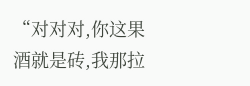“对对对,你这果酒就是砖,我那拉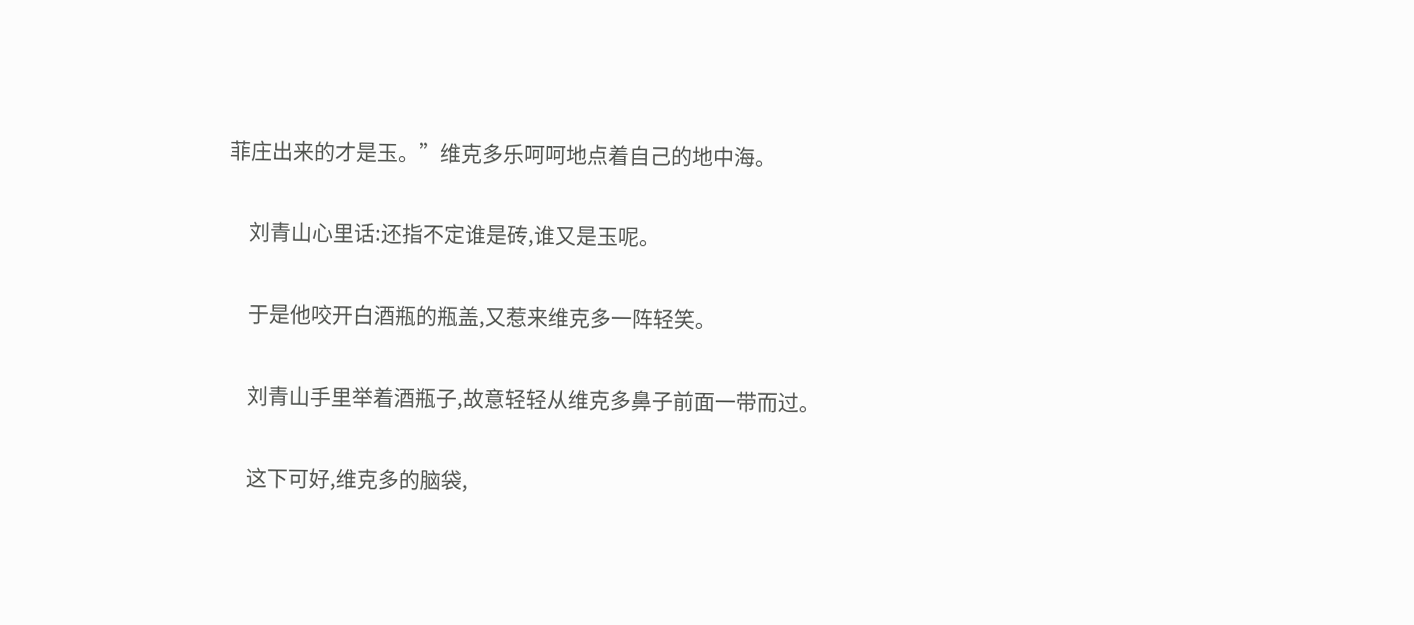菲庄出来的才是玉。”维克多乐呵呵地点着自己的地中海。

    刘青山心里话:还指不定谁是砖,谁又是玉呢。

    于是他咬开白酒瓶的瓶盖,又惹来维克多一阵轻笑。

    刘青山手里举着酒瓶子,故意轻轻从维克多鼻子前面一带而过。

    这下可好,维克多的脑袋,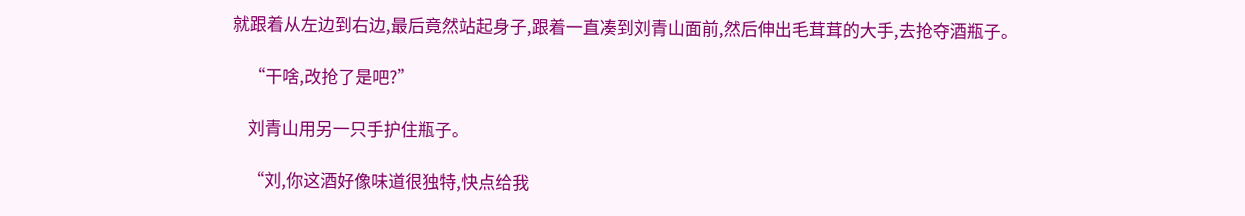就跟着从左边到右边,最后竟然站起身子,跟着一直凑到刘青山面前,然后伸出毛茸茸的大手,去抢夺酒瓶子。

    “干啥,改抢了是吧?”

    刘青山用另一只手护住瓶子。

    “刘,你这酒好像味道很独特,快点给我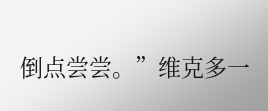倒点尝尝。”维克多一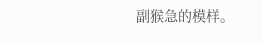副猴急的模样。